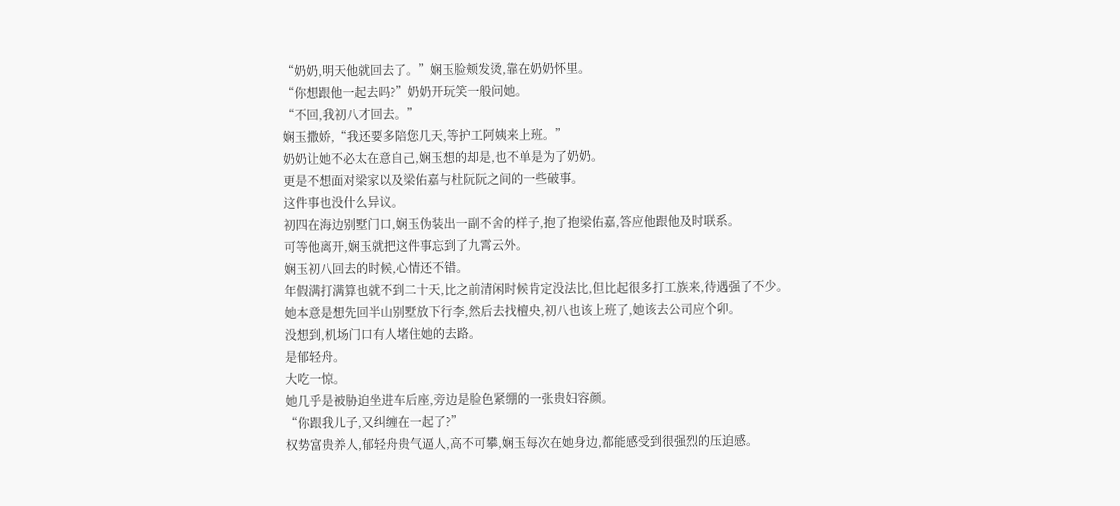“奶奶,明天他就回去了。”娴玉脸颊发烫,靠在奶奶怀里。
“你想跟他一起去吗?”奶奶开玩笑一般问她。
“不回,我初八才回去。”
娴玉撒娇,“我还要多陪您几天,等护工阿姨来上班。”
奶奶让她不必太在意自己,娴玉想的却是,也不单是为了奶奶。
更是不想面对梁家以及梁佑嘉与杜阮阮之间的一些破事。
这件事也没什么异议。
初四在海边别墅门口,娴玉伪装出一副不舍的样子,抱了抱梁佑嘉,答应他跟他及时联系。
可等他离开,娴玉就把这件事忘到了九霄云外。
娴玉初八回去的时候,心情还不错。
年假满打满算也就不到二十天,比之前清闲时候肯定没法比,但比起很多打工族来,待遇强了不少。
她本意是想先回半山别墅放下行李,然后去找檀央,初八也该上班了,她该去公司应个卯。
没想到,机场门口有人堵住她的去路。
是郁轻舟。
大吃一惊。
她几乎是被胁迫坐进车后座,旁边是脸色紧绷的一张贵妇容颜。
“你跟我儿子,又纠缠在一起了?”
权势富贵养人,郁轻舟贵气逼人,高不可攀,娴玉每次在她身边,都能感受到很强烈的压迫感。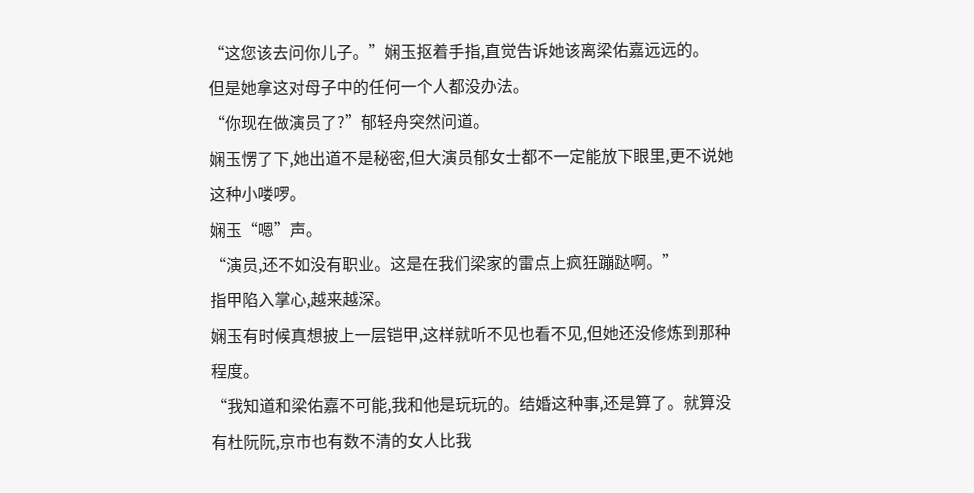“这您该去问你儿子。”娴玉抠着手指,直觉告诉她该离梁佑嘉远远的。
但是她拿这对母子中的任何一个人都没办法。
“你现在做演员了?”郁轻舟突然问道。
娴玉愣了下,她出道不是秘密,但大演员郁女士都不一定能放下眼里,更不说她这种小喽啰。
娴玉“嗯”声。
“演员,还不如没有职业。这是在我们梁家的雷点上疯狂蹦跶啊。”
指甲陷入掌心,越来越深。
娴玉有时候真想披上一层铠甲,这样就听不见也看不见,但她还没修炼到那种程度。
“我知道和梁佑嘉不可能,我和他是玩玩的。结婚这种事,还是算了。就算没有杜阮阮,京市也有数不清的女人比我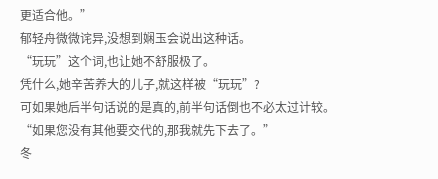更适合他。”
郁轻舟微微诧异,没想到娴玉会说出这种话。
“玩玩”这个词,也让她不舒服极了。
凭什么,她辛苦养大的儿子,就这样被“玩玩”?
可如果她后半句话说的是真的,前半句话倒也不必太过计较。
“如果您没有其他要交代的,那我就先下去了。”
冬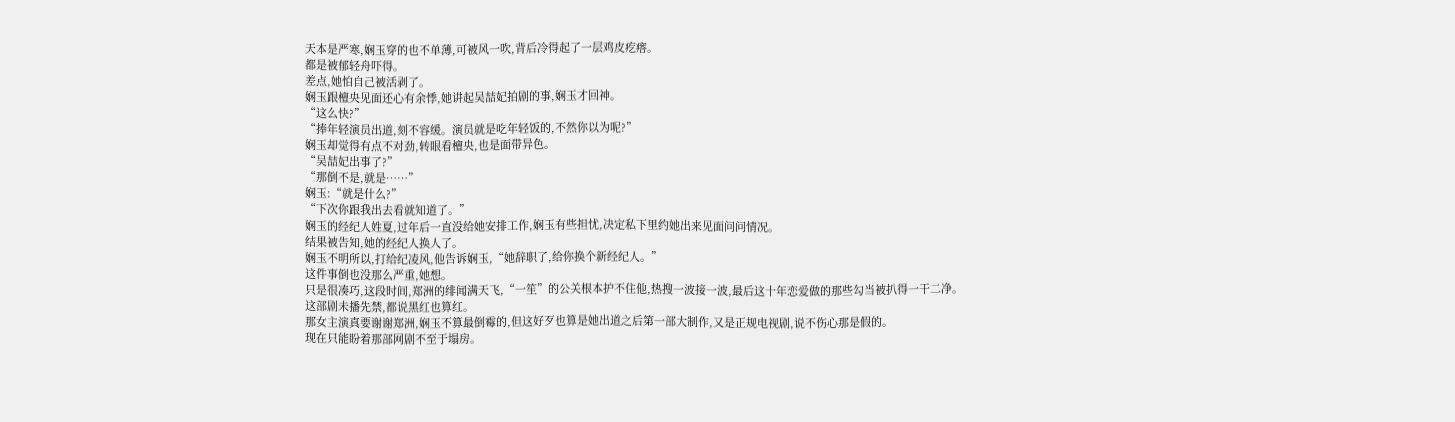天本是严寒,娴玉穿的也不单薄,可被风一吹,背后冷得起了一层鸡皮疙瘩。
都是被郁轻舟吓得。
差点,她怕自己被活剥了。
娴玉跟檀央见面还心有余悸,她讲起吴喆妃拍剧的事,娴玉才回神。
“这么快?”
“捧年轻演员出道,刻不容缓。演员就是吃年轻饭的,不然你以为呢?”
娴玉却觉得有点不对劲,转眼看檀央,也是面带异色。
“吴喆妃出事了?”
“那倒不是,就是……”
娴玉:“就是什么?”
“下次你跟我出去看就知道了。”
娴玉的经纪人姓夏,过年后一直没给她安排工作,娴玉有些担忧,决定私下里约她出来见面问问情况。
结果被告知,她的经纪人换人了。
娴玉不明所以,打给纪凌风,他告诉娴玉,“她辞职了,给你换个新经纪人。”
这件事倒也没那么严重,她想。
只是很凑巧,这段时间,郑洲的绯闻满天飞,“一笙”的公关根本护不住他,热搜一波接一波,最后这十年恋爱做的那些勾当被扒得一干二净。
这部剧未播先禁,都说黑红也算红。
那女主演真要谢谢郑洲,娴玉不算最倒霉的,但这好歹也算是她出道之后第一部大制作,又是正规电视剧,说不伤心那是假的。
现在只能盼着那部网剧不至于塌房。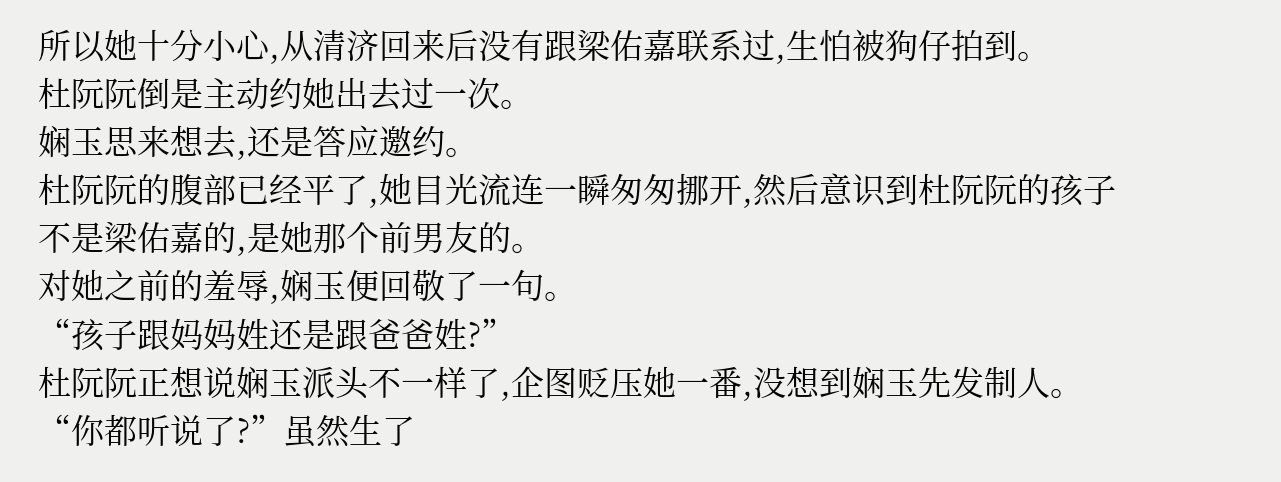所以她十分小心,从清济回来后没有跟梁佑嘉联系过,生怕被狗仔拍到。
杜阮阮倒是主动约她出去过一次。
娴玉思来想去,还是答应邀约。
杜阮阮的腹部已经平了,她目光流连一瞬匆匆挪开,然后意识到杜阮阮的孩子不是梁佑嘉的,是她那个前男友的。
对她之前的羞辱,娴玉便回敬了一句。
“孩子跟妈妈姓还是跟爸爸姓?”
杜阮阮正想说娴玉派头不一样了,企图贬压她一番,没想到娴玉先发制人。
“你都听说了?”虽然生了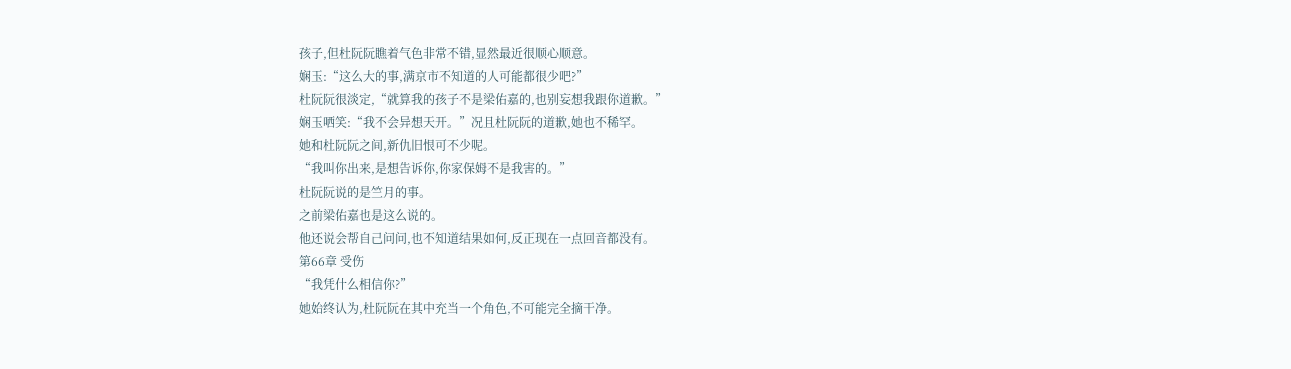孩子,但杜阮阮瞧着气色非常不错,显然最近很顺心顺意。
娴玉:“这么大的事,满京市不知道的人可能都很少吧?”
杜阮阮很淡定,“就算我的孩子不是梁佑嘉的,也别妄想我跟你道歉。”
娴玉哂笑:“我不会异想天开。”况且杜阮阮的道歉,她也不稀罕。
她和杜阮阮之间,新仇旧恨可不少呢。
“我叫你出来,是想告诉你,你家保姆不是我害的。”
杜阮阮说的是竺月的事。
之前梁佑嘉也是这么说的。
他还说会帮自己问问,也不知道结果如何,反正现在一点回音都没有。
第66章 受伤
“我凭什么相信你?”
她始终认为,杜阮阮在其中充当一个角色,不可能完全摘干净。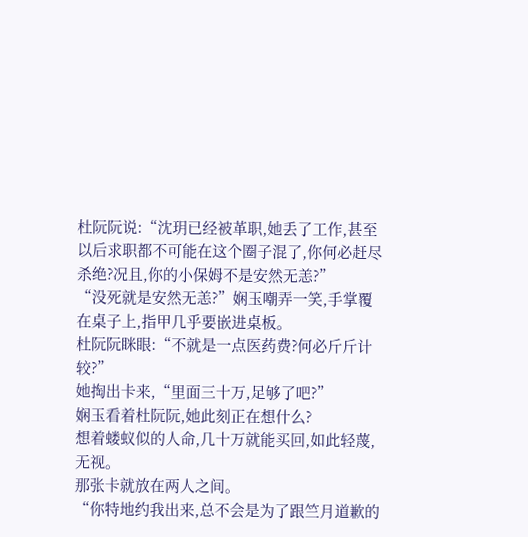杜阮阮说:“沈玥已经被革职,她丢了工作,甚至以后求职都不可能在这个圈子混了,你何必赶尽杀绝?况且,你的小保姆不是安然无恙?”
“没死就是安然无恙?”娴玉嘲弄一笑,手掌覆在桌子上,指甲几乎要嵌进桌板。
杜阮阮眯眼:“不就是一点医药费?何必斤斤计较?”
她掏出卡来,“里面三十万,足够了吧?”
娴玉看着杜阮阮,她此刻正在想什么?
想着蝼蚁似的人命,几十万就能买回,如此轻蔑,无视。
那张卡就放在两人之间。
“你特地约我出来,总不会是为了跟竺月道歉的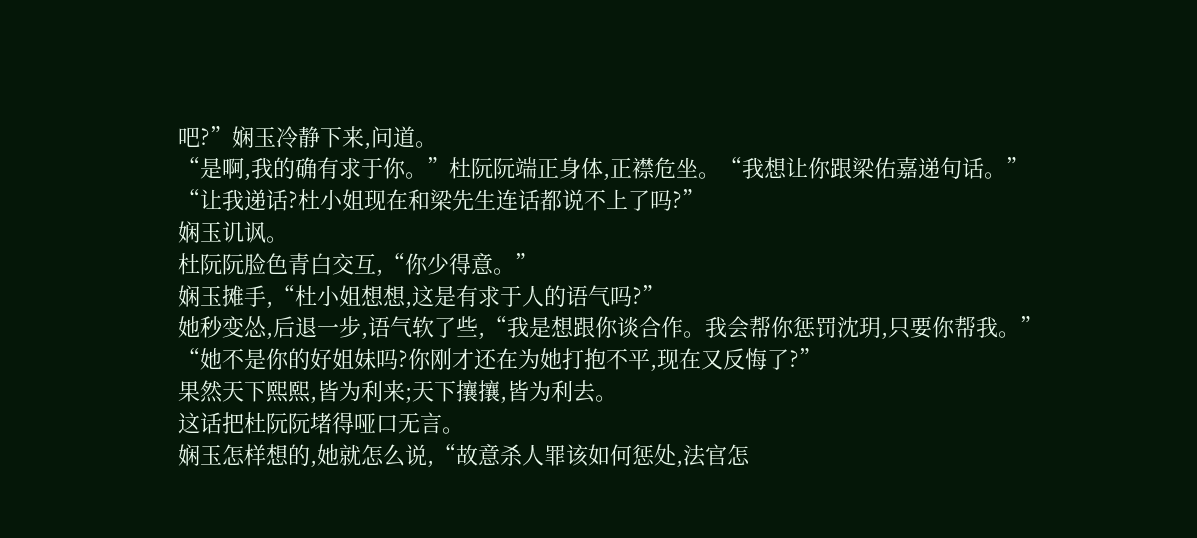吧?”娴玉冷静下来,问道。
“是啊,我的确有求于你。”杜阮阮端正身体,正襟危坐。“我想让你跟梁佑嘉递句话。”
“让我递话?杜小姐现在和梁先生连话都说不上了吗?”
娴玉讥讽。
杜阮阮脸色青白交互,“你少得意。”
娴玉摊手,“杜小姐想想,这是有求于人的语气吗?”
她秒变怂,后退一步,语气软了些,“我是想跟你谈合作。我会帮你惩罚沈玥,只要你帮我。”
“她不是你的好姐妹吗?你刚才还在为她打抱不平,现在又反悔了?”
果然天下熙熙,皆为利来;天下攘攘,皆为利去。
这话把杜阮阮堵得哑口无言。
娴玉怎样想的,她就怎么说,“故意杀人罪该如何惩处,法官怎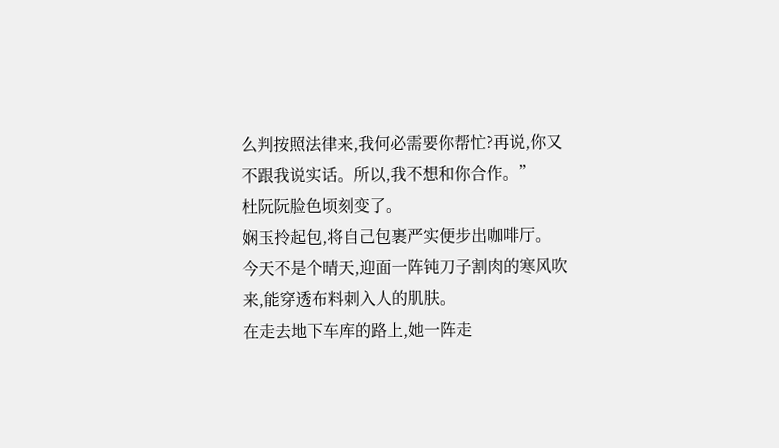么判按照法律来,我何必需要你帮忙?再说,你又不跟我说实话。所以,我不想和你合作。”
杜阮阮脸色顷刻变了。
娴玉拎起包,将自己包裹严实便步出咖啡厅。
今天不是个晴天,迎面一阵钝刀子割肉的寒风吹来,能穿透布料刺入人的肌肤。
在走去地下车库的路上,她一阵走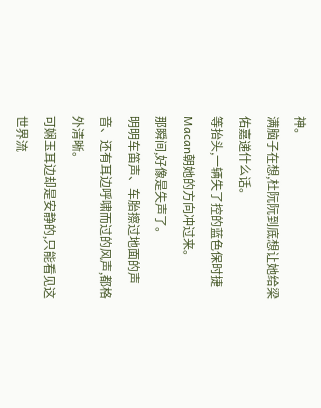神。
满脑子在想,杜阮阮到底想让她给梁佑嘉递什么话。
等抬头,一辆失了控的蓝色保时捷Macan朝她的方向冲过来。
那瞬间,好像是失声了。
明明车笛声、车胎擦过地面的声音、还有耳边呼啸而过的风声,都格外清晰。
可娴玉耳边却是安静的,只能看见这世界流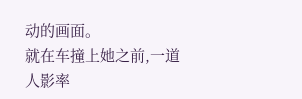动的画面。
就在车撞上她之前,一道人影率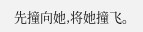先撞向她,将她撞飞。